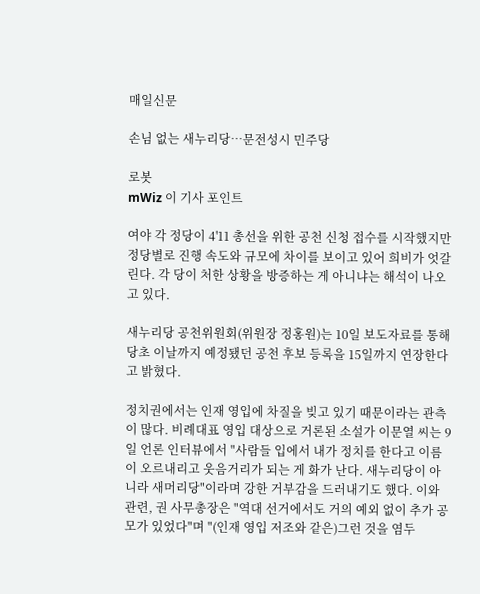매일신문

손님 없는 새누리당…문전성시 민주당

로봇
mWiz 이 기사 포인트

여야 각 정당이 4'11 총선을 위한 공천 신청 접수를 시작했지만 정당별로 진행 속도와 규모에 차이를 보이고 있어 희비가 엇갈린다. 각 당이 처한 상황을 방증하는 게 아니냐는 해석이 나오고 있다.

새누리당 공천위원회(위원장 정홍원)는 10일 보도자료를 통해 당초 이날까지 예정됐던 공천 후보 등록을 15일까지 연장한다고 밝혔다.

정치권에서는 인재 영입에 차질을 빚고 있기 때문이라는 관측이 많다. 비례대표 영입 대상으로 거론된 소설가 이문열 씨는 9일 언론 인터뷰에서 "사람들 입에서 내가 정치를 한다고 이름이 오르내리고 웃음거리가 되는 게 화가 난다. 새누리당이 아니라 새머리당"이라며 강한 거부감을 드러내기도 했다. 이와 관련, 권 사무총장은 "역대 선거에서도 거의 예외 없이 추가 공모가 있었다"며 "(인재 영입 저조와 같은)그런 것을 염두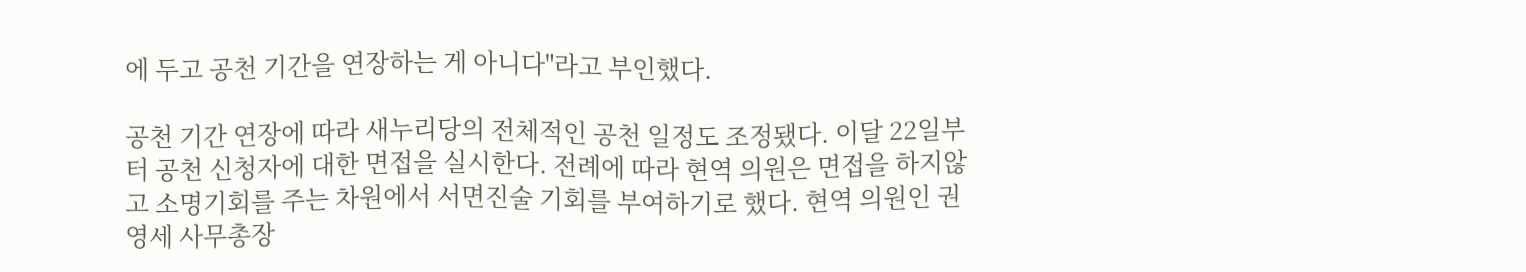에 두고 공천 기간을 연장하는 게 아니다"라고 부인했다.

공천 기간 연장에 따라 새누리당의 전체적인 공천 일정도 조정됐다. 이달 22일부터 공천 신청자에 대한 면접을 실시한다. 전례에 따라 현역 의원은 면접을 하지않고 소명기회를 주는 차원에서 서면진술 기회를 부여하기로 했다. 현역 의원인 권영세 사무총장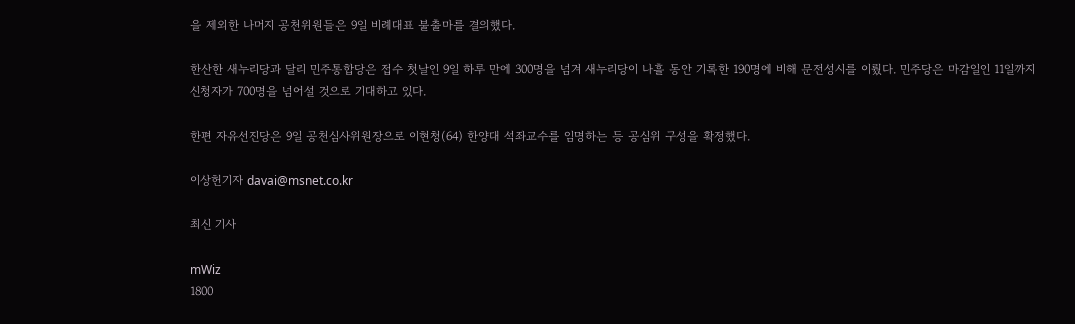을 제외한 나머지 공천위원들은 9일 비례대표 불출마를 결의했다.

한산한 새누리당과 달리 민주통합당은 접수 첫날인 9일 하루 만에 300명을 넘겨 새누리당이 나흘 동안 기록한 190명에 비해 문전성시를 이뤘다. 민주당은 마감일인 11일까지 신청자가 700명을 넘어설 것으로 기대하고 있다.

한편 자유선진당은 9일 공천심사위원장으로 이현청(64) 한양대 석좌교수를 임명하는 등 공심위 구성을 확정했다.

이상헌기자 davai@msnet.co.kr

최신 기사

mWiz
1800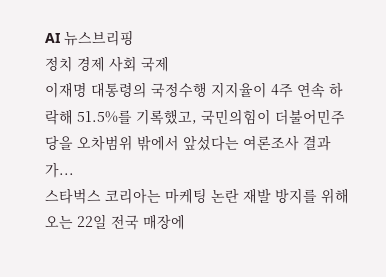AI 뉴스브리핑
정치 경제 사회 국제
이재명 대통령의 국정수행 지지율이 4주 연속 하락해 51.5%를 기록했고, 국민의힘이 더불어민주당을 오차범위 밖에서 앞섰다는 여론조사 결과가...
스타벅스 코리아는 마케팅 논란 재발 방지를 위해 오는 22일 전국 매장에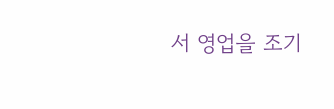서 영업을 조기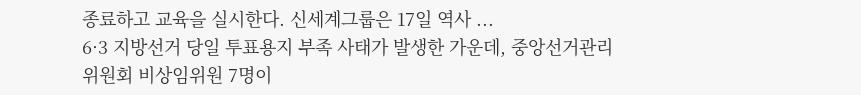종료하고 교육을 실시한다. 신세계그룹은 17일 역사 ...
6·3 지방선거 당일 투표용지 부족 사태가 발생한 가운데, 중앙선거관리위원회 비상임위원 7명이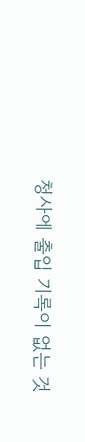청사에 출입 기록이 없는 것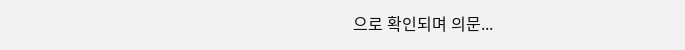으로 확인되며 의문...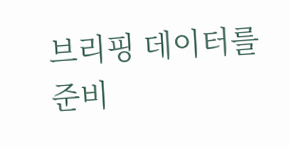브리핑 데이터를 준비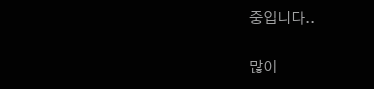중입니다..

많이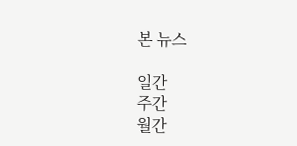본 뉴스

일간
주간
월간